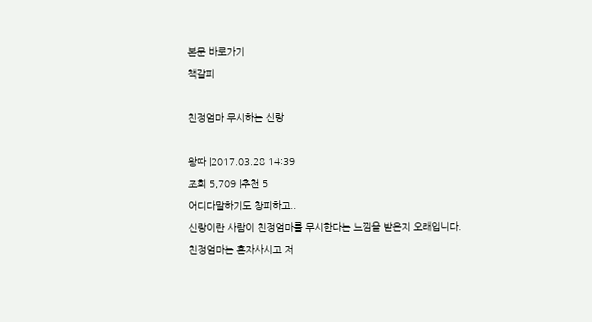본문 바로가기
책갈피

친정엄마 무시하는 신랑

왕따 |2017.03.28 14:39
조회 5,709 |추천 5
어디다말하기도 창피하고..
신랑이란 사람이 친정엄마를 무시한다는 느낌을 받은지 오래입니다.
친정엄마는 혼자사시고 저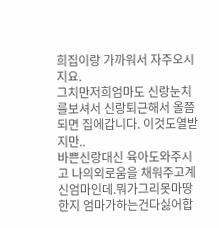희집이랑 가까워서 자주오시지요.
그치만저희엄마도 신랑눈치를보셔서 신랑퇴근해서 올쯤되면 집에갑니다. 이것도열받지만..
바쁜신랑대신 육아도와주시고 나의외로움을 채워주고계신엄마인데.뭐가그리못마땅한지 엄마가하는건다싫어합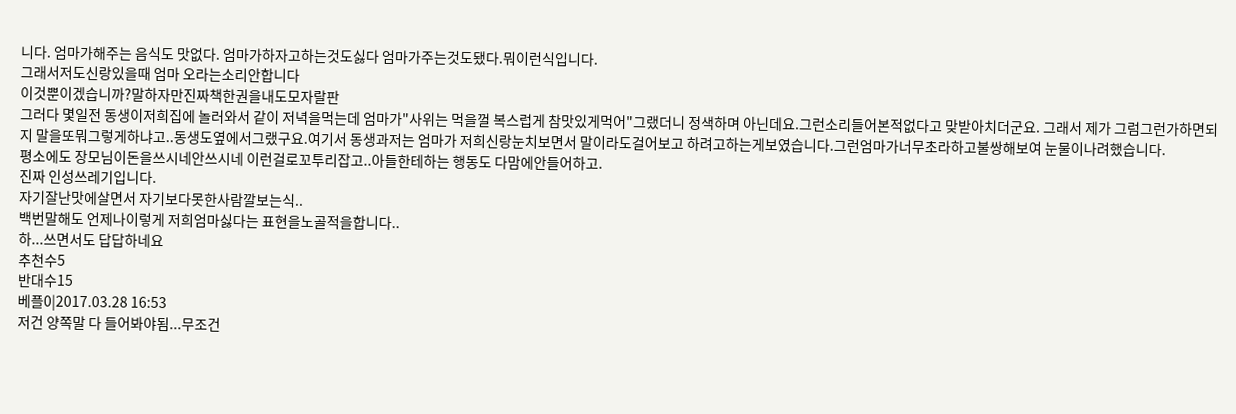니다. 엄마가해주는 음식도 맛없다. 엄마가하자고하는것도싫다 엄마가주는것도됐다.뭐이런식입니다.
그래서저도신랑있을때 엄마 오라는소리안합니다
이것뿐이겠습니까?말하자만진짜책한권을내도모자랄판
그러다 몇일전 동생이저희집에 놀러와서 같이 저녁을먹는데 엄마가"사위는 먹을껄 복스럽게 참맛있게먹어"그랬더니 정색하며 아닌데요.그런소리들어본적없다고 맞받아치더군요. 그래서 제가 그럼그런가하면되지 말을또뭐그렇게하냐고..동생도옆에서그랬구요.여기서 동생과저는 엄마가 저희신랑눈치보면서 말이라도걸어보고 하려고하는게보였습니다.그런엄마가너무초라하고불쌍해보여 눈물이나려했습니다.
평소에도 장모님이돈을쓰시네안쓰시네 이런걸로꼬투리잡고..아들한테하는 행동도 다맘에안들어하고.
진짜 인성쓰레기입니다.
자기잘난맛에살면서 자기보다못한사람깔보는식..
백번말해도 언제나이렇게 저희엄마싫다는 표현을노골적을합니다..
하...쓰면서도 답답하네요
추천수5
반대수15
베플0|2017.03.28 16:53
저건 양쪽말 다 들어봐야됨...무조건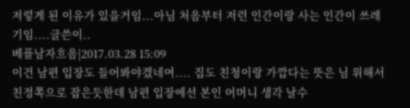저렇게 된 이유가 있을거임...아님 처음부터 저런 인간이랑 사는 인간이 쓰레기임....글쓴이..
베플남자흐음|2017.03.28 15:09
이건 남편 입장도 들어봐야겠네여.... 집도 친청이랑 가깝다는 뜻은 님 위해서 친정쪽으로 잡은듯한데 남편 입장에선 본인 어머니 생각 날수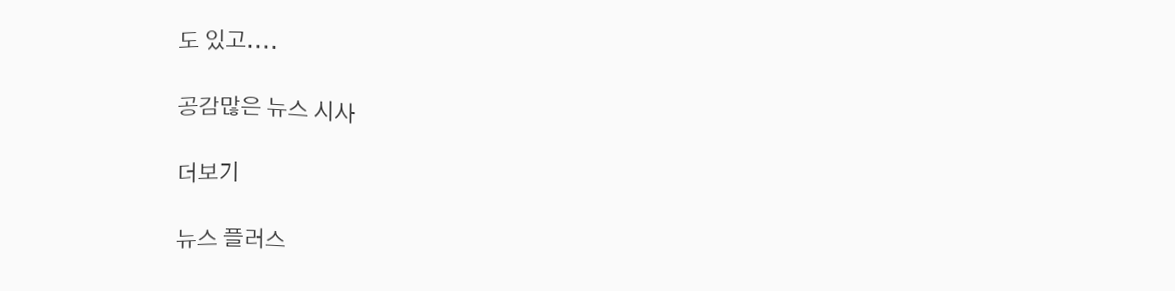도 있고....

공감많은 뉴스 시사

더보기

뉴스 플러스